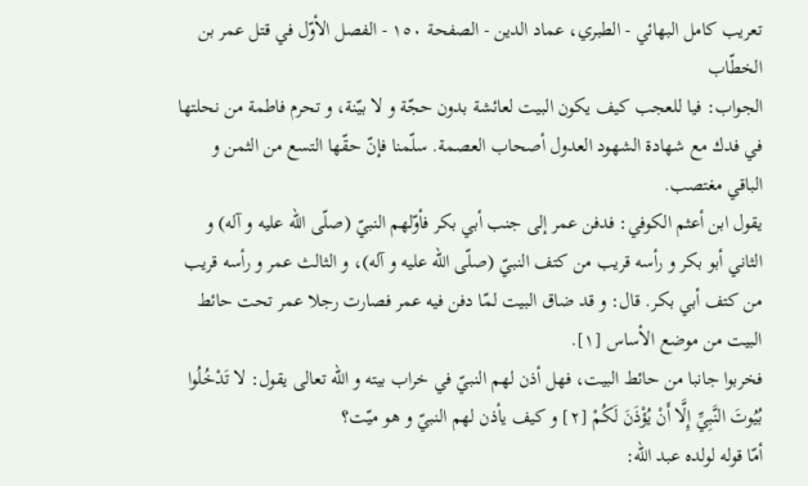تعريب كامل البهائي - الطبري، عماد الدين - الصفحة ١٥٠ - الفصل الأوّل في قتل عمر بن الخطّاب
الجواب: فيا للعجب كيف يكون البيت لعائشة بدون حجّة و لا بيّنة، و تحرم فاطمة من نحلتها في فدك مع شهادة الشهود العدول أصحاب العصمة. سلّمنا فإنّ حقّها التسع من الثمن و الباقي مغتصب.
يقول ابن أعثم الكوفي: فدفن عمر إلى جنب أبي بكر فأوّلهم النبيّ (صلّى اللّه عليه و آله) و الثاني أبو بكر و رأسه قريب من كتف النبيّ (صلّى اللّه عليه و آله)، و الثالث عمر و رأسه قريب من كتف أبي بكر. قال: و قد ضاق البيت لمّا دفن فيه عمر فصارت رجلا عمر تحت حائط البيت من موضع الأساس [١].
فخربوا جانبا من حائط البيت، فهل أذن لهم النبيّ في خراب بيته و اللّه تعالى يقول: لا تَدْخُلُوا بُيُوتَ النَّبِيِّ إِلَّا أَنْ يُؤْذَنَ لَكُمْ [٢] و كيف يأذن لهم النبيّ و هو ميّت؟
أمّا قوله لولده عبد اللّه: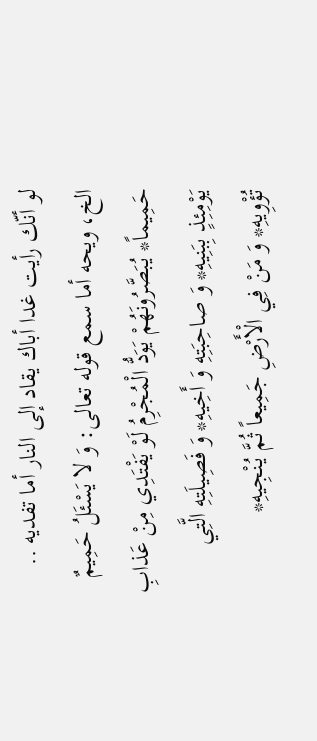لو أنّك رأيت غدا أباك يقاد إلى النار أما تفديه .. الخ، ويحه أما سمع قوله تعالى: وَ لا يَسْئَلُ حَمِيمٌ حَمِيماً* يُبَصَّرُونَهُمْ يَوَدُّ الْمُجْرِمُ لَوْ يَفْتَدِي مِنْ عَذابِ يَوْمِئِذٍ بِبَنِيهِ* وَ صاحِبَتِهِ وَ أَخِيهِ* وَ فَصِيلَتِهِ الَّتِي تُؤْوِيهِ* وَ مَنْ فِي الْأَرْضِ جَمِيعاً ثُمَّ يُنْجِيهِ*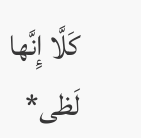كَلَّا إِنَّها لَظى*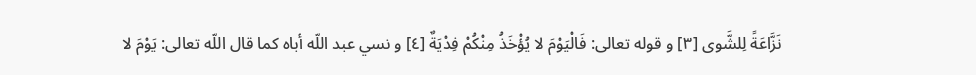نَزَّاعَةً لِلشَّوى [٣] و قوله تعالى: فَالْيَوْمَ لا يُؤْخَذُ مِنْكُمْ فِدْيَةٌ [٤] و نسي عبد اللّه أباه كما قال اللّه تعالى: يَوْمَ لا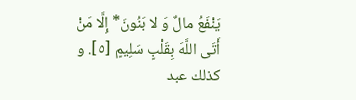يَنْفَعُ مالٌ وَ لا بَنُونَ* إِلَّا مَنْ أَتَى اللَّهَ بِقَلْبٍ سَلِيمٍ [٥]. و كذلك عبد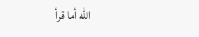اللّه أما قرأ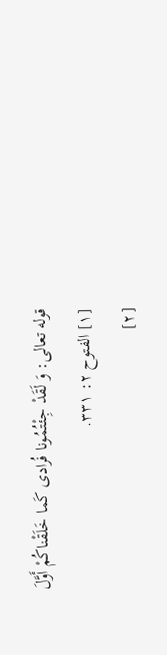قوله تعالى: وَ لَقَدْ جِئْتُمُونا فُرادى كَما خَلَقْناكُمْ أَوَّلَ
[١] الفتوح ٢: ٣٣١.
[٢]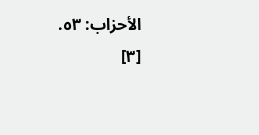الأحزاب: ٥٣.
[٣]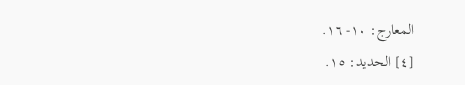المعارج: ١٠- ١٦.
[٤] الحديد: ١٥.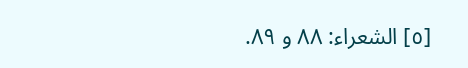[٥] الشعراء: ٨٨ و ٨٩.